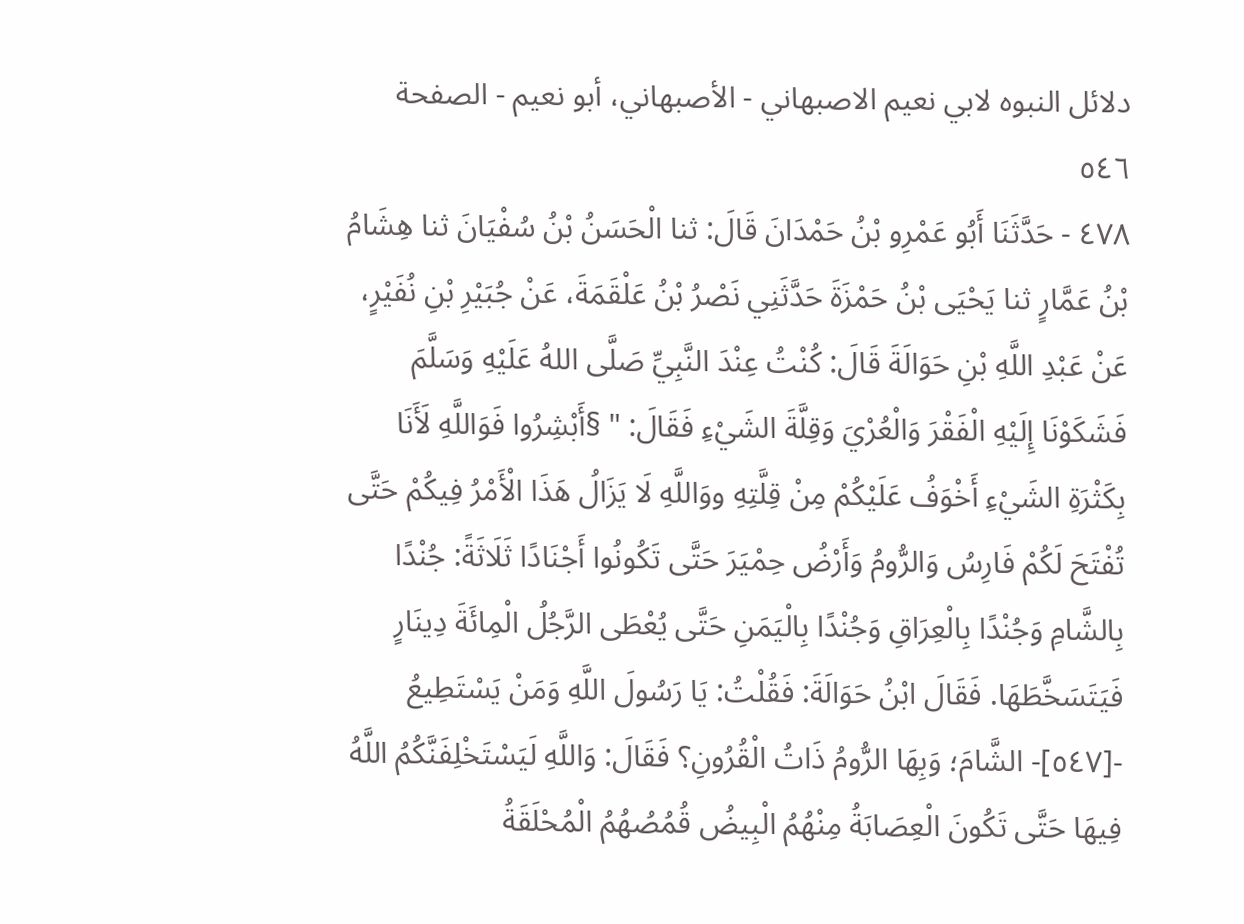دلائل النبوه لابي نعيم الاصبهاني - الأصبهاني، أبو نعيم - الصفحة ٥٤٦
٤٧٨ - حَدَّثَنَا أَبُو عَمْرِو بْنُ حَمْدَانَ قَالَ: ثنا الْحَسَنُ بْنُ سُفْيَانَ ثنا هِشَامُ بْنُ عَمَّارٍ ثنا يَحْيَى بْنُ حَمْزَةَ حَدَّثَنِي نَصْرُ بْنُ عَلْقَمَةَ، عَنْ جُبَيْرِ بْنِ نُفَيْرٍ، عَنْ عَبْدِ اللَّهِ بْنِ حَوَالَةَ قَالَ: كُنْتُ عِنْدَ النَّبِيِّ صَلَّى اللهُ عَلَيْهِ وَسَلَّمَ فَشَكَوْنَا إِلَيْهِ الْفَقْرَ وَالْعُرْيَ وَقِلَّةَ الشَيْءِ فَقَالَ: " §أَبْشِرُوا فَوَاللَّهِ لَأَنَا بِكَثْرَةِ الشَيْءِ أَخْوَفُ عَلَيْكُمْ مِنْ قِلَّتِهِ ووَاللَّهِ لَا يَزَالُ هَذَا الْأَمْرُ فِيكُمْ حَتَّى تُفْتَحَ لَكُمْ فَارِسُ وَالرُّومُ وَأَرْضُ حِمْيَرَ حَتَّى تَكُونُوا أَجْنَادًا ثَلَاثَةً: جُنْدًا بِالشَّامِ وَجُنْدًا بِالْعِرَاقِ وَجُنْدًا بِالْيَمَنِ حَتَّى يُعْطَى الرَّجُلُ الْمِائَةَ دِينَارٍ فَيَتَسَخَّطَهَا. فَقَالَ ابْنُ حَوَالَةَ: فَقُلْتُ: يَا رَسُولَ اللَّهِ وَمَنْ يَسْتَطِيعُ -[٥٤٧]- الشَّامَ؛ وَبِهَا الرُّومُ ذَاتُ الْقُرُونِ؟ فَقَالَ: وَاللَّهِ لَيَسْتَخْلِفَنَّكُمُ اللَّهُ فِيهَا حَتَّى تَكُونَ الْعِصَابَةُ مِنْهُمُ الْبِيضُ قُمُصُهُمُ الْمُحْلَقَةُ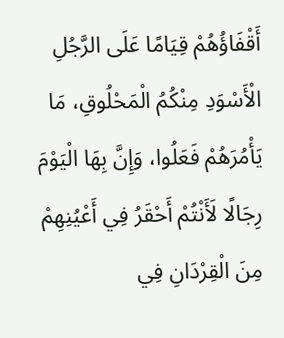أَقْفَاؤُهُمْ قِيَامًا عَلَى الرَّجُلِ الْأَسْوَدِ مِنْكُمُ الْمَحْلُوقِ، مَا يَأْمُرَهُمْ فَعَلُوا، وَإِنَّ بِهَا الْيَوْمَ رِجَالًا لَأَنْتُمْ أَحْقَرُ فِي أَعْيُنِهِمْ مِنَ الْقِرْدَانِ فِي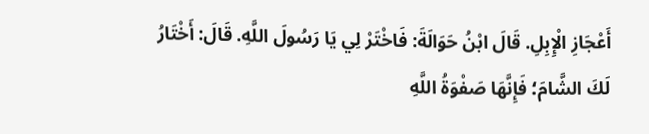أَعْجَازِ الْإِبِلِ. قَالَ ابْنُ حَوَالَةَ: فَاخْتَرْ لِي يَا رَسُولَ اللَّهِ. قَالَ: أَخْتَارُ لَكَ الشَّامَ؛ فَإِنَّهَا صَفْوَةُ اللَّهِ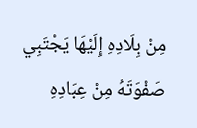مِنْ بِلَادِهِ إِلَيْهَا يَجْتَبِي صَفْوَتَهُ مِنْ عِبَادِهِ